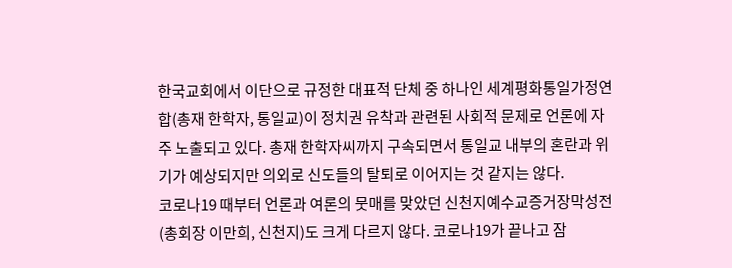한국교회에서 이단으로 규정한 대표적 단체 중 하나인 세계평화통일가정연합(총재 한학자, 통일교)이 정치권 유착과 관련된 사회적 문제로 언론에 자주 노출되고 있다. 총재 한학자씨까지 구속되면서 통일교 내부의 혼란과 위기가 예상되지만 의외로 신도들의 탈퇴로 이어지는 것 같지는 않다.
코로나19 때부터 언론과 여론의 뭇매를 맞았던 신천지예수교증거장막성전(총회장 이만희, 신천지)도 크게 다르지 않다. 코로나19가 끝나고 잠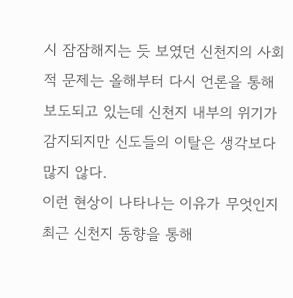시 잠잠해지는 듯 보였던 신천지의 사회적 문제는 올해부터 다시 언론을 통해 보도되고 있는데 신천지 내부의 위기가 감지되지만 신도들의 이탈은 생각보다 많지 않다.
이런 현상이 나타나는 이유가 무엇인지 최근 신천지 동향을 통해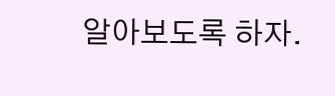알아보도록 하자.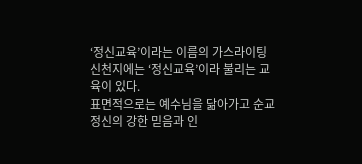‘정신교육’이라는 이름의 가스라이팅 신천지에는 ‘정신교육’이라 불리는 교육이 있다.
표면적으로는 예수님을 닮아가고 순교 정신의 강한 믿음과 인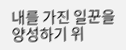내를 가진 일꾼을 양성하기 위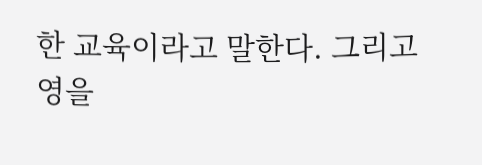한 교육이라고 말한다. 그리고 영을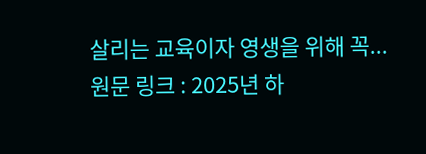살리는 교육이자 영생을 위해 꼭...
원문 링크 : 2025년 하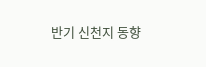반기 신천지 동향